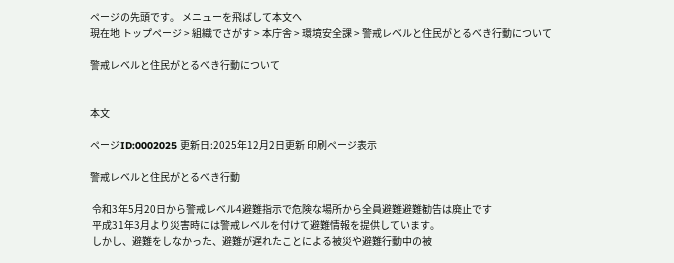ページの先頭です。 メニューを飛ばして本文へ
現在地 トップページ > 組織でさがす > 本庁舎 > 環境安全課 > 警戒レベルと住民がとるべき行動について

警戒レベルと住民がとるべき行動について


本文

ページID:0002025 更新日:2025年12月2日更新 印刷ページ表示

警戒レベルと住民がとるべき行動

 令和3年5月20日から警戒レベル4避難指示で危険な場所から全員避難避難勧告は廃止です
 平成31年3月より災害時には警戒レベルを付けて避難情報を提供しています。
 しかし、避難をしなかった、避難が遅れたことによる被災や避難行動中の被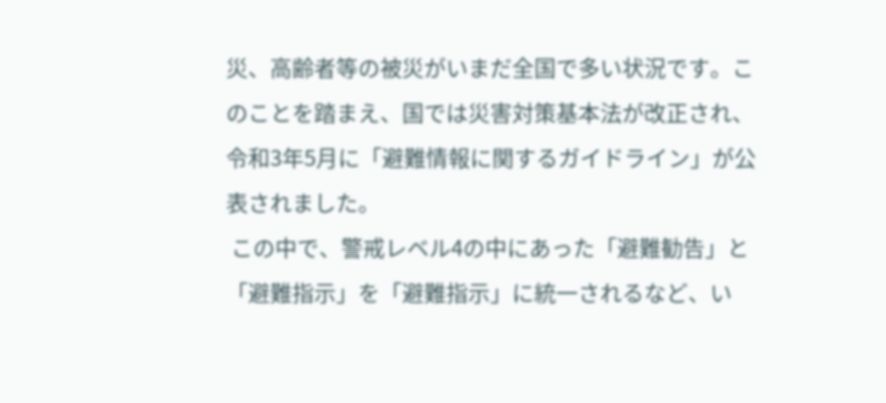災、高齢者等の被災がいまだ全国で多い状況です。このことを踏まえ、国では災害対策基本法が改正され、令和3年5月に「避難情報に関するガイドライン」が公表されました。
 この中で、警戒レベル4の中にあった「避難勧告」と「避難指示」を「避難指示」に統一されるなど、い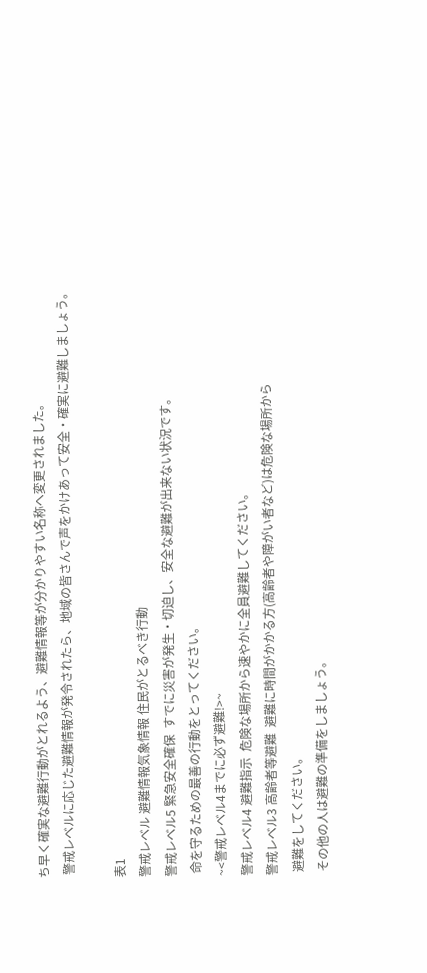ち早く確実な避難行動がとれるよう、避難情報等が分かりやすい名称へ変更されました。
 警戒レベルに応じた避難情報が発令されたら、地域の皆さんで声をかけあって安全・確実に避難しましょう。

表1
警戒レベル 避難情報気象情報 住民がとるべき行動
警戒レベル5 緊急安全確保  すでに災害が発生・切迫し、安全な避難が出来ない状況です。
 命を守るための最善の行動をとってください。
~<警戒レベル4までに必ず避難!>~
警戒レベル4 避難指示  危険な場所から速やかに全員避難してください。
警戒レベル3 高齢者等避難  避難に時間がかかる方(高齢者や障がい者など)は危険な場所から
 避難をしてください。
 その他の人は避難の準備をしましょう。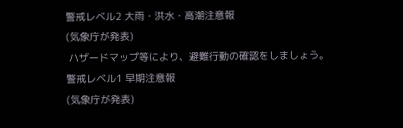警戒レベル2 大雨・洪水・高潮注意報
(気象庁が発表)
 ハザードマップ等により、避難行動の確認をしましょう。
警戒レベル1 早期注意報
(気象庁が発表)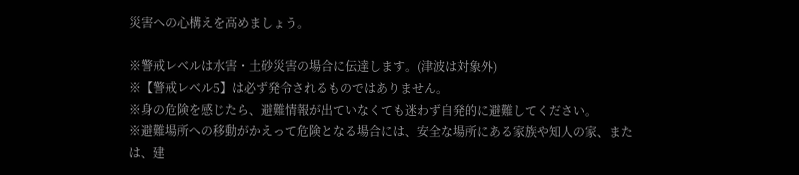災害への心構えを高めましょう。

※警戒レベルは水害・土砂災害の場合に伝達します。(津波は対象外)
※【警戒レベル5】は必ず発令されるものではありません。
※身の危険を感じたら、避難情報が出ていなくても迷わず自発的に避難してください。
※避難場所への移動がかえって危険となる場合には、安全な場所にある家族や知人の家、または、建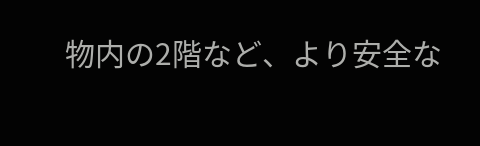物内の2階など、より安全な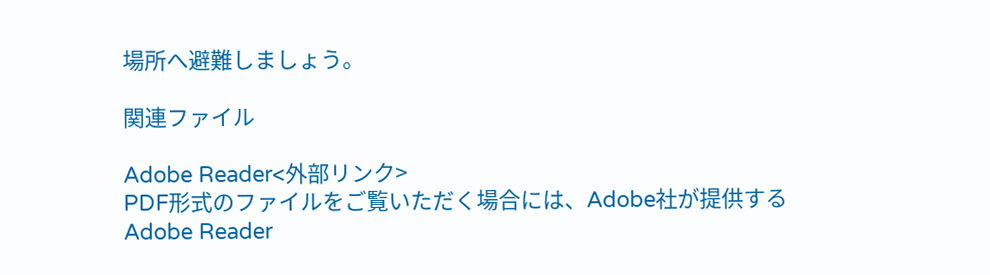場所へ避難しましょう。

関連ファイル

Adobe Reader<外部リンク>
PDF形式のファイルをご覧いただく場合には、Adobe社が提供するAdobe Reader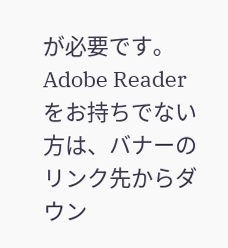が必要です。
Adobe Readerをお持ちでない方は、バナーのリンク先からダウン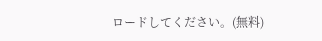ロードしてください。(無料)